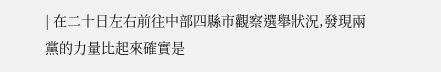| 在二十日左右前往中部四縣市觀察選舉狀況,發現兩黨的力量比起來確實是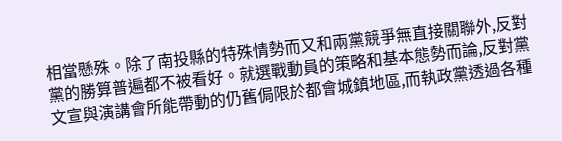相當懸殊。除了南投縣的特殊情勢而又和兩黨競爭無直接關聯外,反對黨的勝算普遍都不被看好。就選戰動員的策略和基本態勢而論,反對黨文宣與演講會所能帶動的仍舊侷限於都會城鎮地區,而執政黨透過各種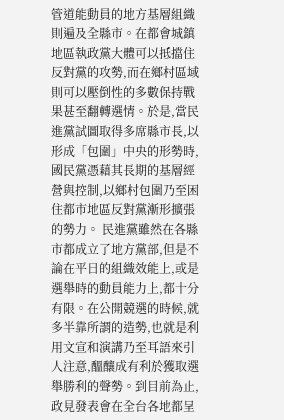管道能動員的地方基層組織則遍及全縣市。在都會城鎮地區執政黨大體可以抵擋住反對黨的攻勢,而在鄉村區域則可以壓倒性的多數保持戰果甚至翻轉選情。於是,當民進黨試圖取得多席縣市長,以形成「包圍」中央的形勢時,國民黨憑藉其長期的基層經營與控制,以鄉村包圍乃至困住都市地區反對黨漸形擴張的勢力。 民進黨雖然在各縣市都成立了地方黨部,但是不論在平日的組織效能上,或是選舉時的動員能力上,都十分有限。在公開競選的時候,就多半靠所謂的造勢,也就是利用文宣和演講乃至耳語來引人注意,醞釀成有利於獲取選舉勝利的聲勢。到目前為止,政見發表會在全台各地都呈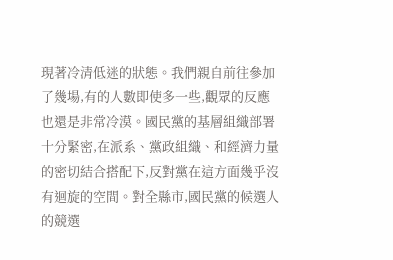現著冷清低迷的狀態。我們親自前往參加了幾場,有的人數即使多一些,觀眾的反應也還是非常冷漠。國民黨的基層組織部署十分緊密,在派系、黨政組織、和經濟力量的密切結合搭配下,反對黨在這方面幾乎沒有迴旋的空間。對全縣市,國民黨的候選人的競選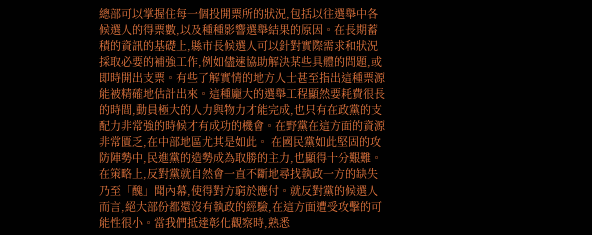總部可以掌握住每一個投開票所的狀況,包括以往選舉中各候選人的得票數,以及種種影響選舉結果的原因。在長期蓄積的資訊的基礎上,縣市長候選人可以針對實際需求和狀況採取必要的補強工作,例如儘速協助解決某些具體的問題,或即時開出支票。有些了解實情的地方人士甚至指出這種票源能被精確地估計出來。這種龐大的選舉工程顯然要耗費很長的時間,動員極大的人力與物力才能完成,也只有在政黨的支配力非常強的時候才有成功的機會。在野黨在這方面的資源非常匱乏,在中部地區尤其是如此。 在國民黨如此堅固的攻防陣勢中,民進黨的造勢成為取勝的主力,也顯得十分艱難。在策略上,反對黨就自然會一直不斷地尋找執政一方的缺失乃至「醜」聞內幕,使得對方窮於應付。就反對黨的候選人而言,絕大部份都還沒有執政的經驗,在這方面遭受攻擊的可能性很小。當我們抵達彰化觀察時,熟悉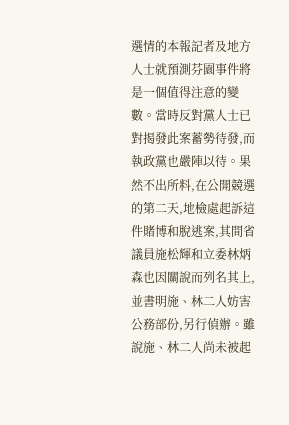選情的本報記者及地方人士就預測芬園事件將是一個值得注意的變數。當時反對黨人士已對揭發此案蓄勢待發,而執政黨也嚴陣以待。果然不出所料,在公開競選的第二天,地檢處起訴這件賭博和脫逃案,其間省議員施松輝和立委林炳森也因關說而列名其上,並書明施、林二人妨害公務部份,另行偵辦。雖說施、林二人尚未被起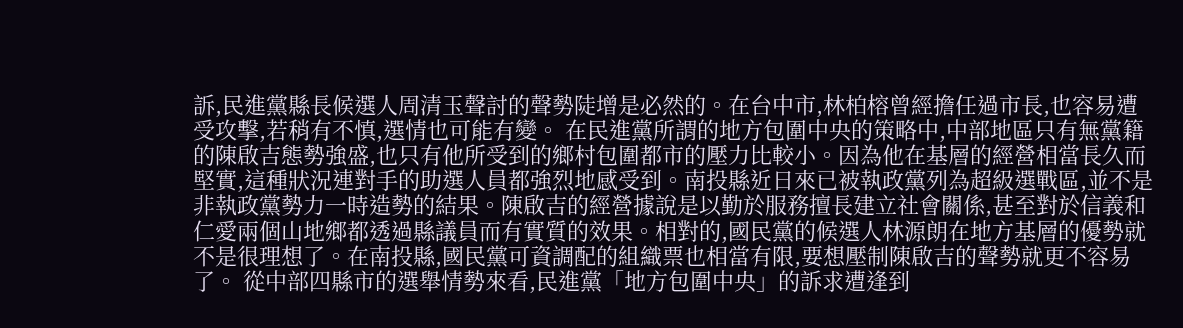訴,民進黨縣長候選人周清玉聲討的聲勢陡增是必然的。在台中市,林柏榕曾經擔任過市長,也容易遭受攻擊,若稍有不慎,選情也可能有變。 在民進黨所謂的地方包圍中央的策略中,中部地區只有無黨籍的陳啟吉態勢強盛,也只有他所受到的鄉村包圍都市的壓力比較小。因為他在基層的經營相當長久而堅實,這種狀況連對手的助選人員都強烈地感受到。南投縣近日來已被執政黨列為超級選戰區,並不是非執政黨勢力一時造勢的結果。陳啟吉的經營據說是以勤於服務擅長建立社會關係,甚至對於信義和仁愛兩個山地鄉都透過縣議員而有實質的效果。相對的,國民黨的候選人林源朗在地方基層的優勢就不是很理想了。在南投縣,國民黨可資調配的組織票也相當有限,要想壓制陳啟吉的聲勢就更不容易了。 從中部四縣市的選舉情勢來看,民進黨「地方包圍中央」的訴求遭逢到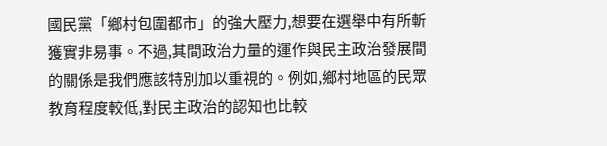國民黨「鄉村包圍都市」的強大壓力,想要在選舉中有所斬獲實非易事。不過,其間政治力量的運作與民主政治發展間的關係是我們應該特別加以重視的。例如,鄉村地區的民眾教育程度較低,對民主政治的認知也比較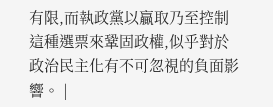有限,而執政黨以贏取乃至控制這種選票來鞏固政權,似乎對於政治民主化有不可忽視的負面影響。 |